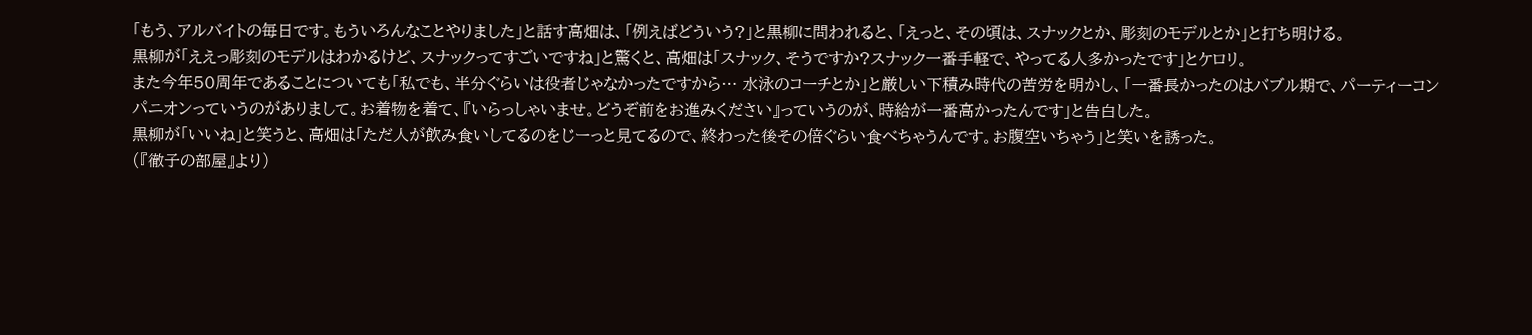「もう、アルバイトの毎日です。もういろんなことやりました」と話す高畑は、「例えばどういう?」と黒柳に問われると、「えっと、その頃は、スナックとか、彫刻のモデルとか」と打ち明ける。
黒柳が「ええっ彫刻のモデルはわかるけど、スナックってすごいですね」と驚くと、高畑は「スナック、そうですか?スナック一番手軽で、やってる人多かったです」とケロリ。
また今年50周年であることについても「私でも、半分ぐらいは役者じゃなかったですから… 水泳のコーチとか」と厳しい下積み時代の苦労を明かし、「一番長かったのはバブル期で、パーティーコンパニオンっていうのがありまして。お着物を着て、『いらっしゃいませ。どうぞ前をお進みください』っていうのが、時給が一番高かったんです」と告白した。
黒柳が「いいね」と笑うと、高畑は「ただ人が飲み食いしてるのをじーっと見てるので、終わった後その倍ぐらい食べちゃうんです。お腹空いちゃう」と笑いを誘った。
(『徹子の部屋』より)